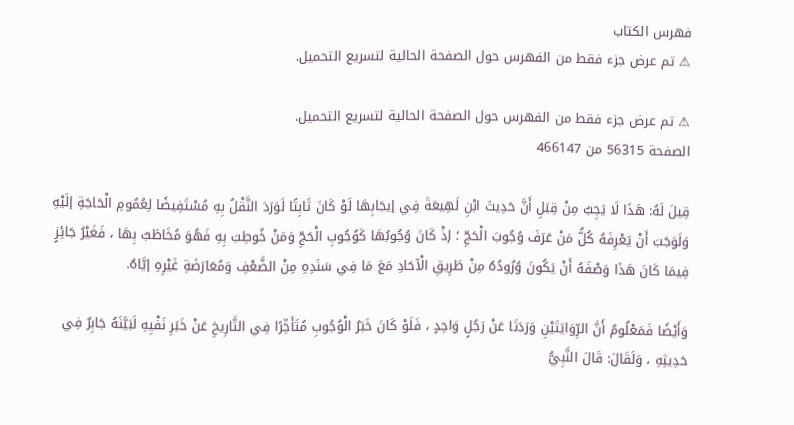فهرس الكتاب
⚠ تم عرض جزء فقط من الفهرس حول الصفحة الحالية لتسريع التحميل.

⚠ تم عرض جزء فقط من الفهرس حول الصفحة الحالية لتسريع التحميل.
الصفحة 56315 من 466147

قِيلَ لَهُ: هَذَا لَا يَجِبُ مِنْ قِبَلِ أَنَّ حَدِيثَ ابْنِ لَهِيعَةَ فِي إيجَابِهَا لَوْ كَانَ ثَابِتًا لَوَرَدَ النَّقْلُ بِهِ مُسْتَفِيضًا لِعُمُومِ الْحَاجَةِ إلَيْهِ وَلَوَجَبَ أَنْ يَعْرِفَهُ كُلُّ مَنْ عَرَفَ وُجُوبَ الْحَجِّ ؛ إذْ كَانَ وُجُوبُهَا كَوُجُوبِ الْحَجِّ وَمَنْ خُوطِبَ بِهِ فَهُوَ مُخَاطَبٌ بِهَا ، فَغَيْرُ جَائِزٍ فِيمَا كَانَ هَذَا وَصْفَهُ أَنْ يَكُونَ وُرُودُهُ مِنْ طَرِيقِ الْآحَادِ مَعَ مَا فِي سَنَدِهِ مِنْ الضَّعْفِ وَمُعَارَضَةِ غَيْرِهِ إيَّاهُ.

وَأَيْضًا فَمَعْلُومٌ أَنَّ الرِّوَايَتَيْنِ وَرَدَتَا عَنْ رَجُلٍ وَاحِدٍ ، فَلَوْ كَانَ خَبَرُ الْوُجُوبِ مُتَأَخِّرًا فِي التَّارِيخِ عَنْ خَبَرِ نَفْيِهِ لَبَيَّنَهُ جَابِرٌ فِي حَدِيثِهِ ، وَلَقَالَ: قَالَ النَّبِيُّ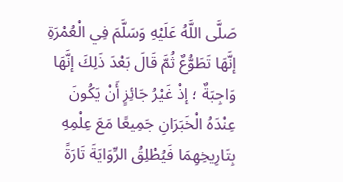صَلَّى اللَّهُ عَلَيْهِ وَسَلَّمَ فِي الْعُمْرَةِ إنَّهَا تَطَوُّعٌ ثُمَّ قَالَ بَعْدَ ذَلِكَ إنَّهَا وَاجِبَةٌ ؛ إذْ غَيْرُ جَائِزٍ أَنْ يَكُونَ عِنْدَهُ الْخَبَرَانِ جَمِيعًا مَعَ عِلْمِهِ بِتَارِيخِهِمَا فَيُطْلِقُ الرِّوَايَةَ تَارَةً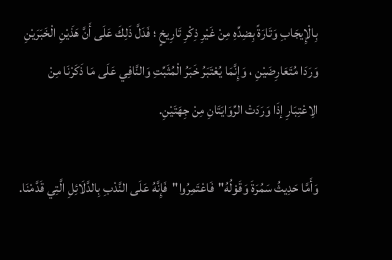بِالْإِيجَابِ وَتَارَةً بِضِدِّهِ مِنْ غَيْرِ ذِكْرِ تَارِيخٍ ؛ فَدَلَّ ذَلِكَ عَلَى أَنَّ هَذَيْنِ الْخَبَرَيْنِ وَرَدَا مُتَعَارِضَيْنِ ، وَإِنَّمَا يُعْتَبَرُ خَبَرُ الْمُثَبِّتِ وَالنَّافِي عَلَى مَا ذَكَرْنَا مِنْ الِاعْتِبَارِ إذَا وَرَدَتْ الرِّوَايَتَانِ مِنْ جِهَتَيْنِ.

وَأَمَّا حَدِيثُ سَمُرَةَ وَقَوْلُهُ"فَاعْتَمِرُوا"فَإِنَّهُ عَلَى النَّدْبِ بِالدَّلَائِلِ الَّتِي قَدَّمْنَا.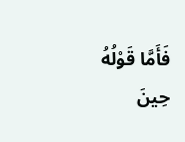فَأَمَّا قَوْلُهُ حِينَ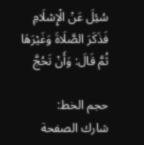سُئِلَ عَنْ الْإِسْلَامِ فَذَكَرَ الصَّلَاةَ وَغَيْرَهَا ثُمَّ قَالَ: وَأَنْ تَحُجَّ

حجم الخط:
شارك الصفحة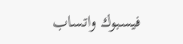فيسبوك واتساب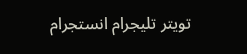تويتر تليجرام انستجرام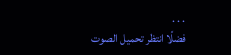. . .
فضلًا انتظر تحميل الصوت